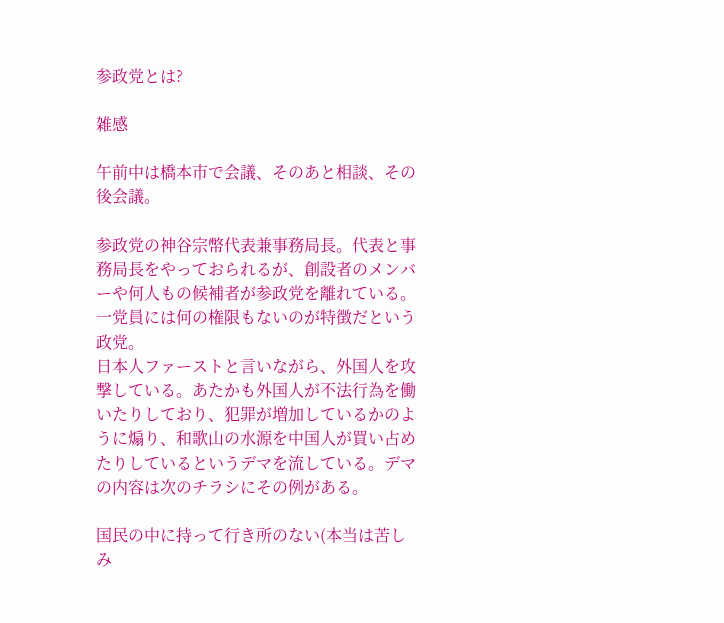参政党とは?

雑感

午前中は橋本市で会議、そのあと相談、その後会議。

参政党の神谷宗幣代表兼事務局長。代表と事務局長をやっておられるが、創設者のメンバーや何人もの候補者が参政党を離れている。一党員には何の権限もないのが特徴だという政党。
日本人ファーストと言いながら、外国人を攻撃している。あたかも外国人が不法行為を働いたりしており、犯罪が増加しているかのように煽り、和歌山の水源を中国人が買い占めたりしているというデマを流している。デマの内容は次のチラシにその例がある。

国民の中に持って行き所のない(本当は苦しみ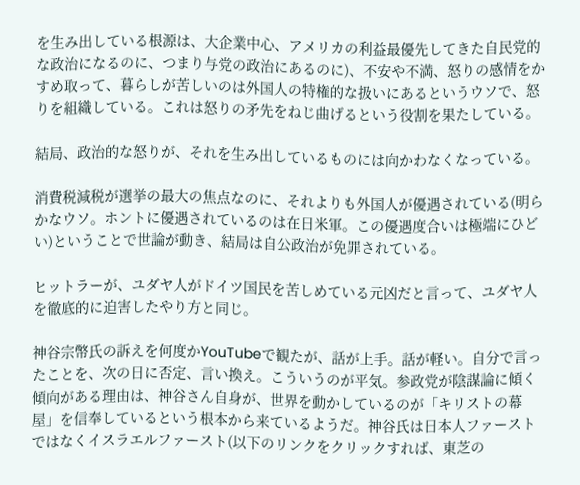を生み出している根源は、大企業中心、アメリカの利益最優先してきた自民党的な政治になるのに、つまり与党の政治にあるのに)、不安や不満、怒りの感情をかすめ取って、暮らしが苦しいのは外国人の特権的な扱いにあるというウソで、怒りを組織している。これは怒りの矛先をねじ曲げるという役割を果たしている。

結局、政治的な怒りが、それを生み出しているものには向かわなくなっている。

消費税減税が選挙の最大の焦点なのに、それよりも外国人が優遇されている(明らかなウソ。ホントに優遇されているのは在日米軍。この優遇度合いは極端にひどい)ということで世論が動き、結局は自公政治が免罪されている。

ヒットラーが、ユダヤ人がドイツ国民を苦しめている元凶だと言って、ユダヤ人を徹底的に迫害したやり方と同じ。

神谷宗幣氏の訴えを何度かYouTubeで観たが、話が上手。話が軽い。自分で言ったことを、次の日に否定、言い換え。こういうのが平気。参政党が陰謀論に傾く傾向がある理由は、神谷さん自身が、世界を動かしているのが「キリストの幕屋」を信奉しているという根本から来ているようだ。神谷氏は日本人ファーストではなくイスラエルファースト(以下のリンクをクリックすれば、東芝の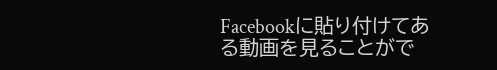Facebookに貼り付けてある動画を見ることがで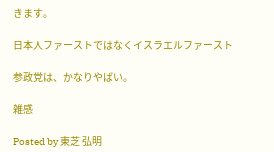きます。

日本人ファーストではなくイスラエルファースト

参政党は、かなりやばい。

雑感

Posted by 東芝 弘明